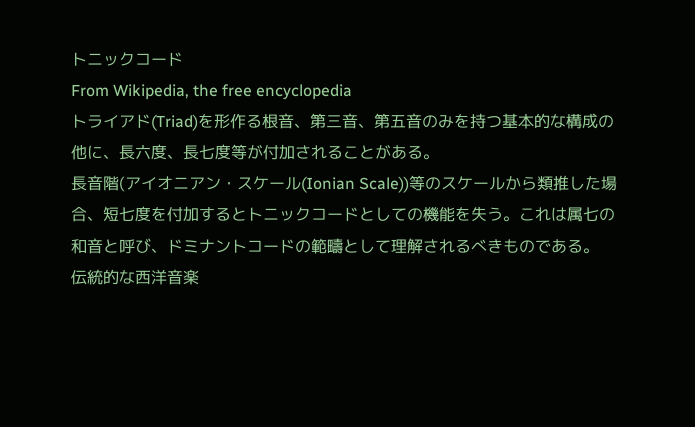トニックコード
From Wikipedia, the free encyclopedia
トライアド(Triad)を形作る根音、第三音、第五音のみを持つ基本的な構成の他に、長六度、長七度等が付加されることがある。
長音階(アイオニアン・スケール(Ionian Scale))等のスケールから類推した場合、短七度を付加するとトニックコードとしての機能を失う。これは属七の和音と呼び、ドミナントコードの範疇として理解されるべきものである。
伝統的な西洋音楽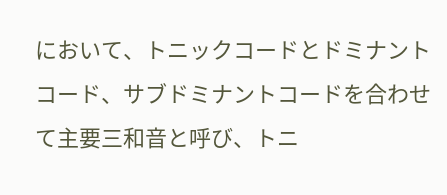において、トニックコードとドミナントコード、サブドミナントコードを合わせて主要三和音と呼び、トニ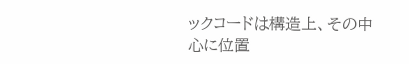ックコードは構造上、その中心に位置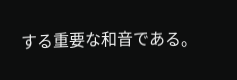する重要な和音である。